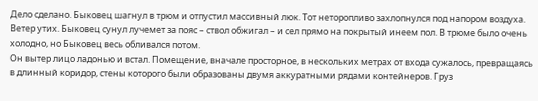Дело сделано. Быковец шагнул в трюм и отпустил массивный люк. Тот неторопливо захлопнулся под напором воздуха. Ветер утих. Быковец сунул лучемет за пояс – ствол обжигал – и сел прямо на покрытый инеем пол. В трюме было очень холодно, но Быковец весь обливался потом.
Он вытер лицо ладонью и встал. Помещение, вначале просторное, в нескольких метрах от входа сужалось, превращаясь в длинный коридор, стены которого были образованы двумя аккуратными рядами контейнеров. Груз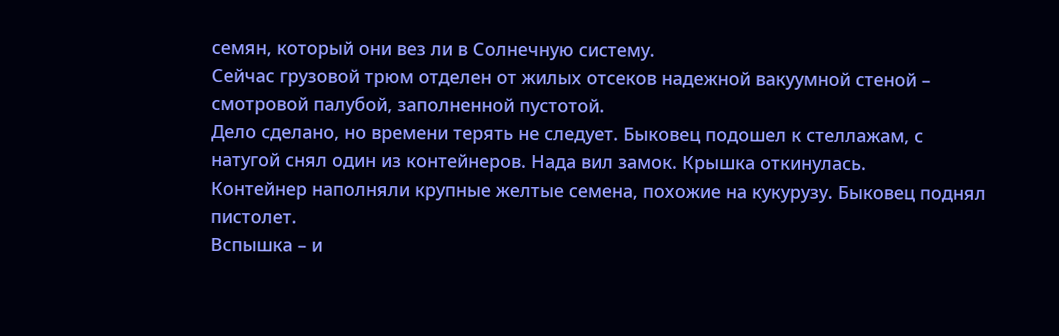семян, который они вез ли в Солнечную систему.
Сейчас грузовой трюм отделен от жилых отсеков надежной вакуумной стеной – смотровой палубой, заполненной пустотой.
Дело сделано, но времени терять не следует. Быковец подошел к стеллажам, с натугой снял один из контейнеров. Нада вил замок. Крышка откинулась.
Контейнер наполняли крупные желтые семена, похожие на кукурузу. Быковец поднял пистолет.
Вспышка – и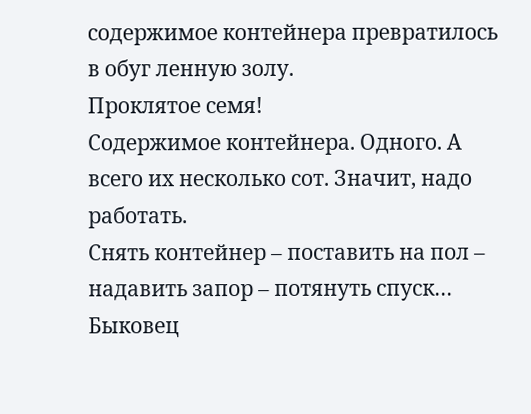содержимое контейнера превратилось в обуг ленную золу.
Проклятое семя!
Содержимое контейнера. Одного. А всего их несколько сот. Значит, надо работать.
Снять контейнер – поставить на пол – надавить запор – потянуть спуск…
Быковец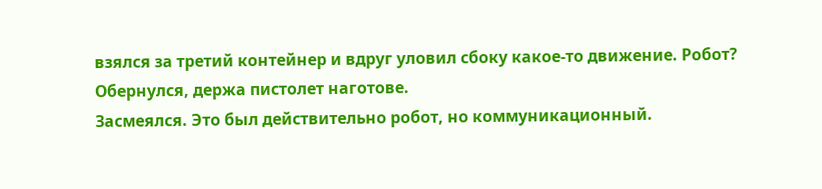взялся за третий контейнер и вдруг уловил сбоку какое-то движение. Робот? Обернулся, держа пистолет наготове.
Засмеялся. Это был действительно робот, но коммуникационный.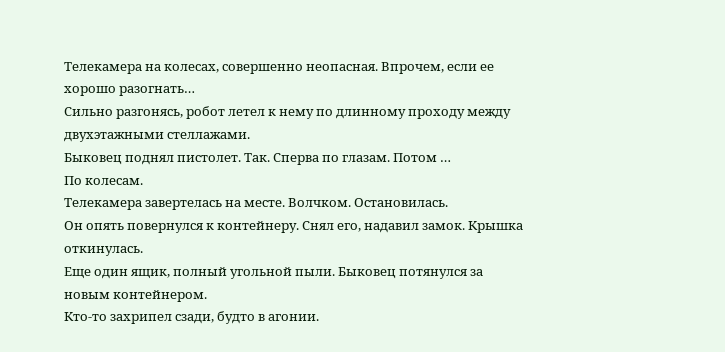Телекамера на колесах, совершенно неопасная. Впрочем, если ее хорошо разогнать…
Сильно разгонясь, робот летел к нему по длинному проходу между двухэтажными стеллажами.
Быковец поднял пистолет. Так. Сперва по глазам. Потом …
По колесам.
Телекамера завертелась на месте. Волчком. Остановилась.
Он опять повернулся к контейнеру. Снял его, надавил замок. Крышка откинулась.
Еще один ящик, полный угольной пыли. Быковец потянулся за новым контейнером.
Кто-то захрипел сзади, будто в агонии.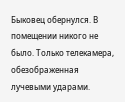Быковец обернулся. В помещении никого не было. Только телекамера, обезображенная лучевыми ударами.